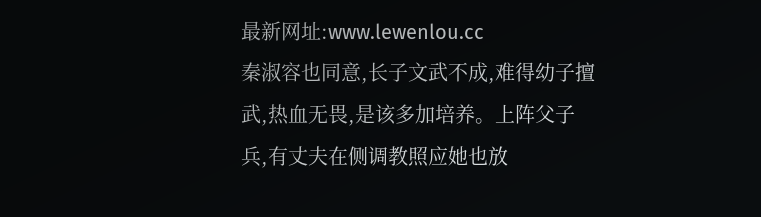最新网址:www.lewenlou.cc
秦淑容也同意,长子文武不成,难得幼子擅武,热血无畏,是该多加培养。上阵父子兵,有丈夫在侧调教照应她也放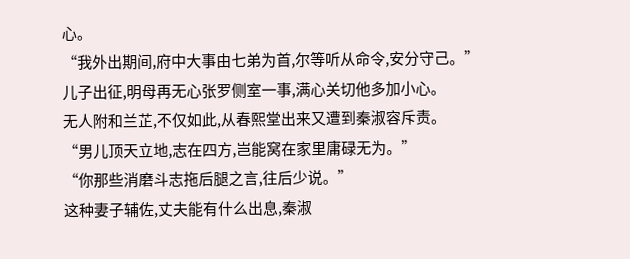心。
“我外出期间,府中大事由七弟为首,尔等听从命令,安分守己。”
儿子出征,明母再无心张罗侧室一事,满心关切他多加小心。
无人附和兰芷,不仅如此,从春熙堂出来又遭到秦淑容斥责。
“男儿顶天立地,志在四方,岂能窝在家里庸碌无为。”
“你那些消磨斗志拖后腿之言,往后少说。”
这种妻子辅佐,丈夫能有什么出息,秦淑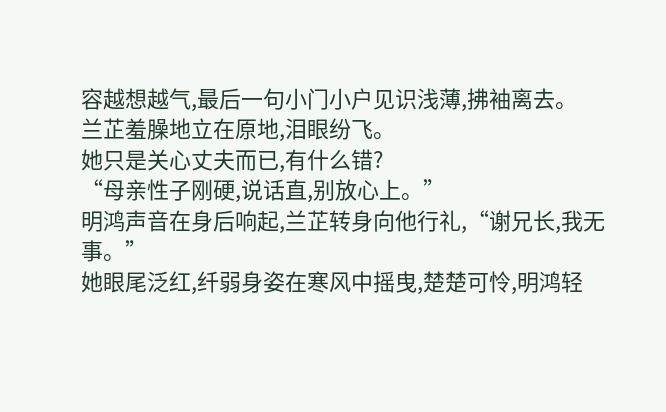容越想越气,最后一句小门小户见识浅薄,拂袖离去。
兰芷羞臊地立在原地,泪眼纷飞。
她只是关心丈夫而已,有什么错?
“母亲性子刚硬,说话直,别放心上。”
明鸿声音在身后响起,兰芷转身向他行礼,“谢兄长,我无事。”
她眼尾泛红,纤弱身姿在寒风中摇曳,楚楚可怜,明鸿轻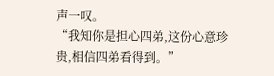声一叹。
“我知你是担心四弟,这份心意珍贵,相信四弟看得到。”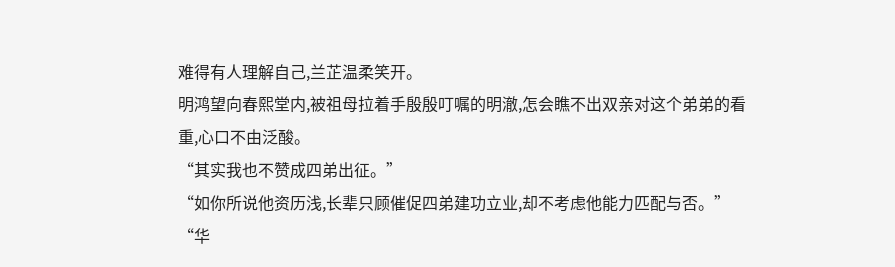难得有人理解自己,兰芷温柔笑开。
明鸿望向春熙堂内,被祖母拉着手殷殷叮嘱的明澈,怎会瞧不出双亲对这个弟弟的看重,心口不由泛酸。
“其实我也不赞成四弟出征。”
“如你所说他资历浅,长辈只顾催促四弟建功立业,却不考虑他能力匹配与否。”
“华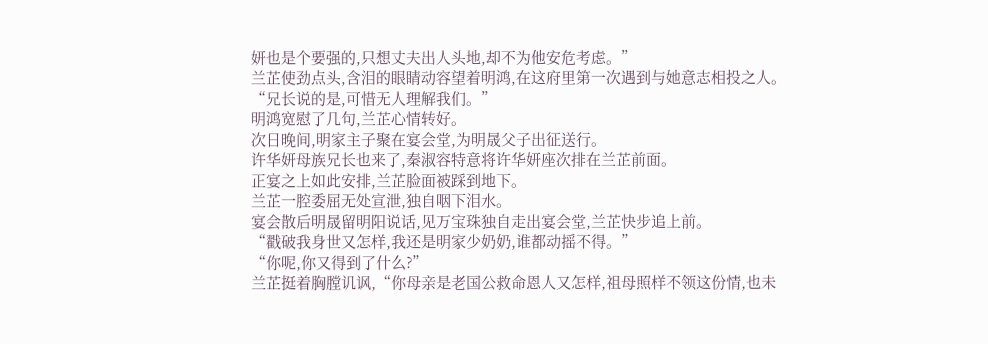妍也是个要强的,只想丈夫出人头地,却不为他安危考虑。”
兰芷使劲点头,含泪的眼睛动容望着明鸿,在这府里第一次遇到与她意志相投之人。
“兄长说的是,可惜无人理解我们。”
明鸿宽慰了几句,兰芷心情转好。
次日晚间,明家主子聚在宴会堂,为明晟父子出征送行。
许华妍母族兄长也来了,秦淑容特意将许华妍座次排在兰芷前面。
正宴之上如此安排,兰芷脸面被踩到地下。
兰芷一腔委屈无处宣泄,独自咽下泪水。
宴会散后明晟留明阳说话,见万宝珠独自走出宴会堂,兰芷快步追上前。
“戳破我身世又怎样,我还是明家少奶奶,谁都动摇不得。”
“你呢,你又得到了什么?”
兰芷挺着胸膛讥讽,“你母亲是老国公救命恩人又怎样,祖母照样不领这份情,也未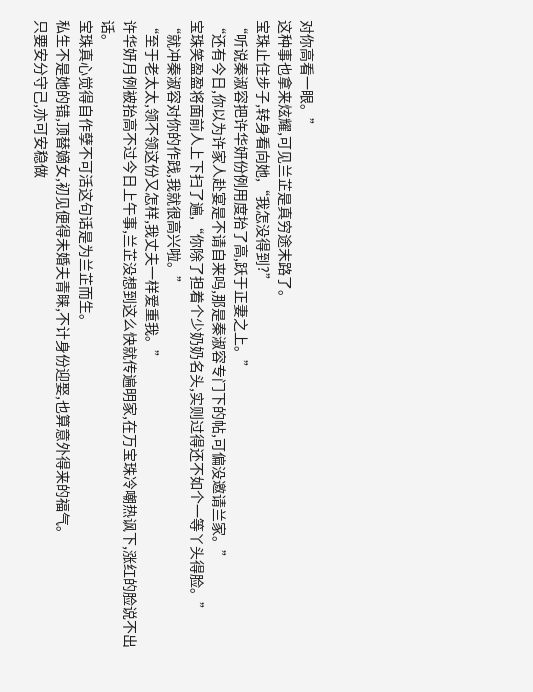对你高看一眼。”
这种事也拿来炫耀,可见兰芷是真穷途末路了。
宝珠止住步子,转身看向她,“我怎没得到?”
“听说秦淑容把许华妍份例用度抬了高,跃于正妻之上。”
“还有今日,你以为许家人赴宴是不请自来吗,那是秦淑容专门下的帖,可偏没邀请兰家。”
宝珠笑盈盈将面前人上下扫了遍,“你除了担着个少奶奶名头,实则过得还不如个一等丫头得脸。”
“就冲秦淑容对你的作践,我就很高兴啦。”
“至于老太太,领不领这份又怎样,我丈夫一样爱重我。”
许华妍月例被抬高不过今日上午事,兰芷没想到这么快就传遍明家,在万宝珠冷嘲热讽下,涨红的脸说不出话。
宝珠真心觉得自作孽不可活这句话是为兰芷而生。
私生不是她的错,顶替嫡女,初见便得未婚夫青睐,不计身份迎娶,也算意外得来的福气。
只要安分守己,亦可安稳做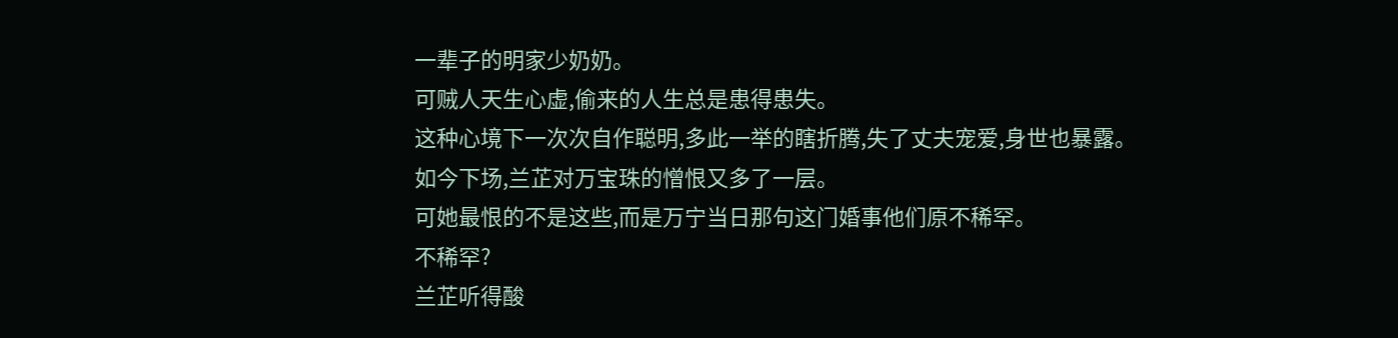一辈子的明家少奶奶。
可贼人天生心虚,偷来的人生总是患得患失。
这种心境下一次次自作聪明,多此一举的瞎折腾,失了丈夫宠爱,身世也暴露。
如今下场,兰芷对万宝珠的憎恨又多了一层。
可她最恨的不是这些,而是万宁当日那句这门婚事他们原不稀罕。
不稀罕?
兰芷听得酸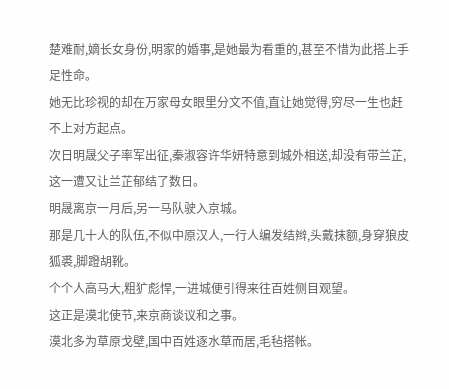楚难耐,嫡长女身份,明家的婚事,是她最为看重的,甚至不惜为此搭上手足性命。
她无比珍视的却在万家母女眼里分文不值,直让她觉得,穷尽一生也赶不上对方起点。
次日明晟父子率军出征,秦淑容许华妍特意到城外相送,却没有带兰芷,这一遭又让兰芷郁结了数日。
明晟离京一月后,另一马队驶入京城。
那是几十人的队伍,不似中原汉人,一行人编发结辫,头戴抹额,身穿狼皮狐裘,脚蹬胡靴。
个个人高马大,粗犷彪悍,一进城便引得来往百姓侧目观望。
这正是漠北使节,来京商谈议和之事。
漠北多为草原戈壁,国中百姓逐水草而居,毛毡搭帐。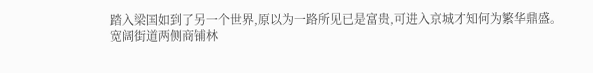踏入梁国如到了另一个世界,原以为一路所见已是富贵,可进入京城才知何为繁华鼎盛。
宽阔街道两侧商铺林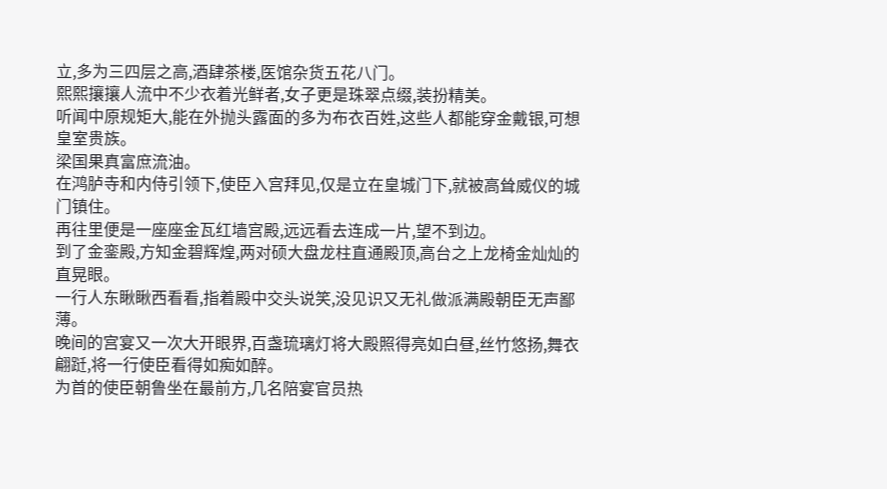立,多为三四层之高,酒肆茶楼,医馆杂货五花八门。
熙熙攘攘人流中不少衣着光鲜者,女子更是珠翠点缀,装扮精美。
听闻中原规矩大,能在外抛头露面的多为布衣百姓,这些人都能穿金戴银,可想皇室贵族。
梁国果真富庶流油。
在鸿胪寺和内侍引领下,使臣入宫拜见,仅是立在皇城门下,就被高耸威仪的城门镇住。
再往里便是一座座金瓦红墙宫殿,远远看去连成一片,望不到边。
到了金銮殿,方知金碧辉煌,两对硕大盘龙柱直通殿顶,高台之上龙椅金灿灿的直晃眼。
一行人东瞅瞅西看看,指着殿中交头说笑,没见识又无礼做派满殿朝臣无声鄙薄。
晚间的宫宴又一次大开眼界,百盏琉璃灯将大殿照得亮如白昼,丝竹悠扬,舞衣翩跹,将一行使臣看得如痴如醉。
为首的使臣朝鲁坐在最前方,几名陪宴官员热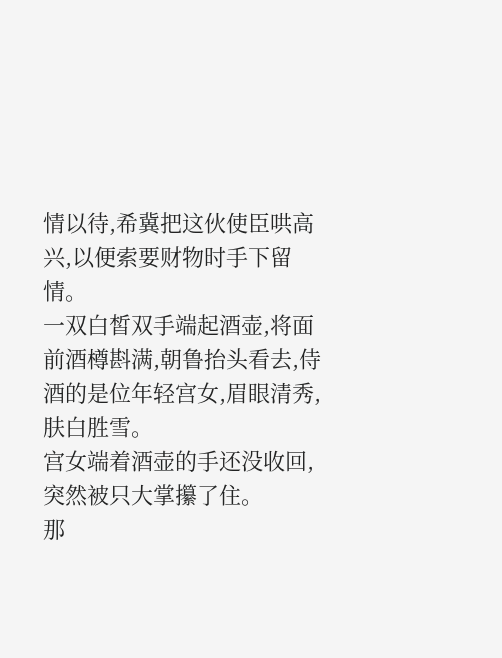情以待,希冀把这伙使臣哄高兴,以便索要财物时手下留情。
一双白皙双手端起酒壶,将面前酒樽斟满,朝鲁抬头看去,侍酒的是位年轻宫女,眉眼清秀,肤白胜雪。
宫女端着酒壶的手还没收回,突然被只大掌攥了住。
那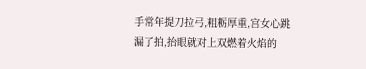手常年提刀拉弓,粗粝厚重,宫女心跳漏了拍,抬眼就对上双燃着火焰的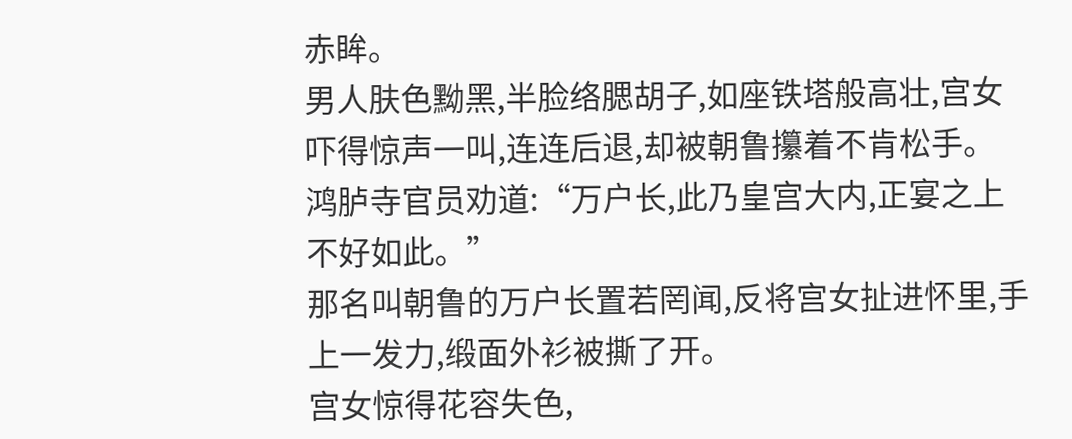赤眸。
男人肤色黝黑,半脸络腮胡子,如座铁塔般高壮,宫女吓得惊声一叫,连连后退,却被朝鲁攥着不肯松手。
鸿胪寺官员劝道:“万户长,此乃皇宫大内,正宴之上不好如此。”
那名叫朝鲁的万户长置若罔闻,反将宫女扯进怀里,手上一发力,缎面外衫被撕了开。
宫女惊得花容失色,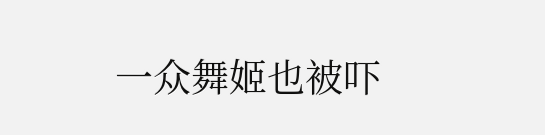一众舞姬也被吓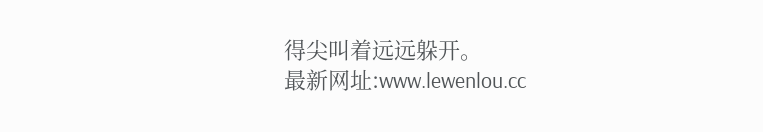得尖叫着远远躲开。
最新网址:www.lewenlou.cc